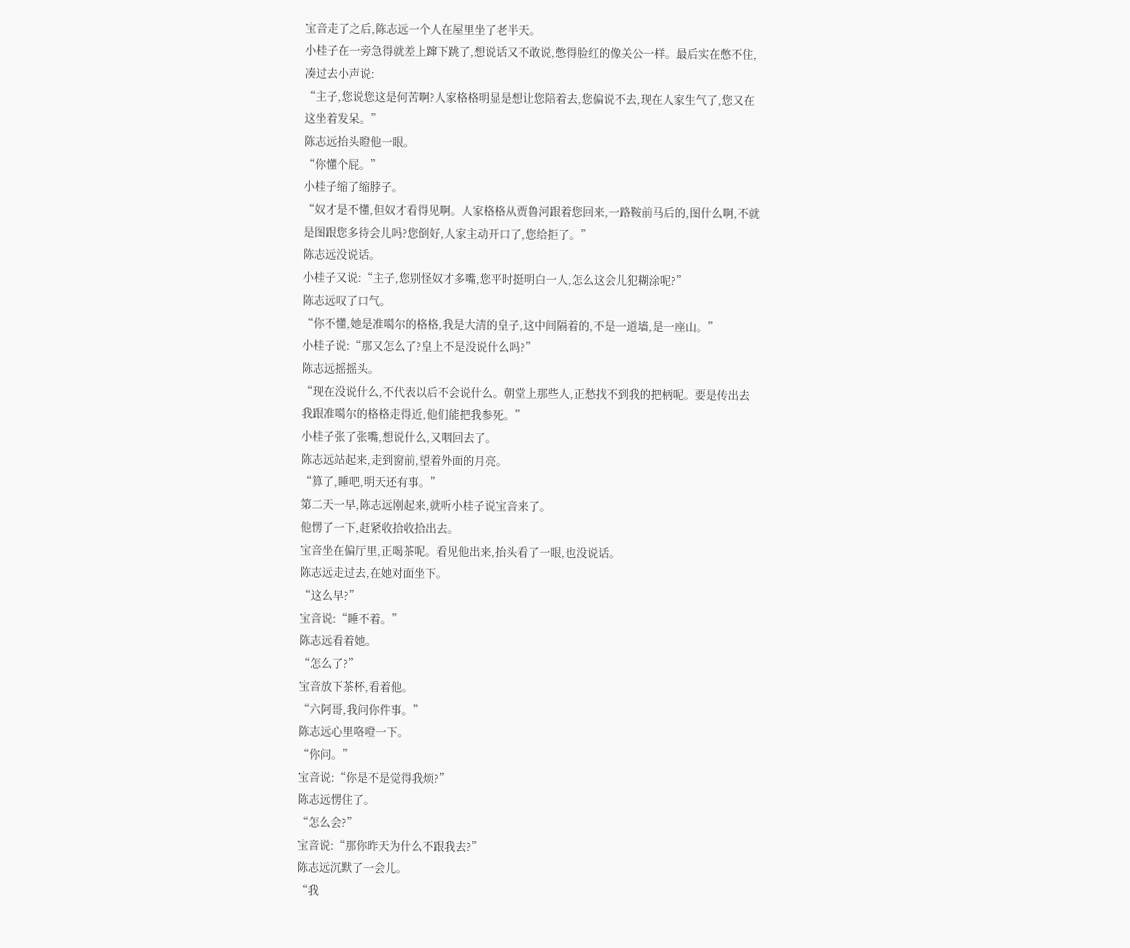宝音走了之后,陈志远一个人在屋里坐了老半天。
小桂子在一旁急得就差上蹿下跳了,想说话又不敢说,憋得脸红的像关公一样。最后实在憋不住,凑过去小声说:
“主子,您说您这是何苦啊?人家格格明显是想让您陪着去,您偏说不去,现在人家生气了,您又在这坐着发呆。”
陈志远抬头瞪他一眼。
“你懂个屁。”
小桂子缩了缩脖子。
“奴才是不懂,但奴才看得见啊。人家格格从贾鲁河跟着您回来,一路鞍前马后的,图什么啊,不就是图跟您多待会儿吗?您倒好,人家主动开口了,您给拒了。”
陈志远没说话。
小桂子又说:“主子,您别怪奴才多嘴,您平时挺明白一人,怎么这会儿犯糊涂呢?”
陈志远叹了口气。
“你不懂,她是准噶尔的格格,我是大清的皇子,这中间隔着的,不是一道墙,是一座山。”
小桂子说:“那又怎么了?皇上不是没说什么吗?”
陈志远摇摇头。
“现在没说什么,不代表以后不会说什么。朝堂上那些人,正愁找不到我的把柄呢。要是传出去我跟准噶尔的格格走得近,他们能把我参死。”
小桂子张了张嘴,想说什么,又咽回去了。
陈志远站起来,走到窗前,望着外面的月亮。
“算了,睡吧,明天还有事。”
第二天一早,陈志远刚起来,就听小桂子说宝音来了。
他愣了一下,赶紧收拾收拾出去。
宝音坐在偏厅里,正喝茶呢。看见他出来,抬头看了一眼,也没说话。
陈志远走过去,在她对面坐下。
“这么早?”
宝音说:“睡不着。”
陈志远看着她。
“怎么了?”
宝音放下茶杯,看着他。
“六阿哥,我问你件事。”
陈志远心里咯噔一下。
“你问。”
宝音说:“你是不是觉得我烦?”
陈志远愣住了。
“怎么会?”
宝音说:“那你昨天为什么不跟我去?”
陈志远沉默了一会儿。
“我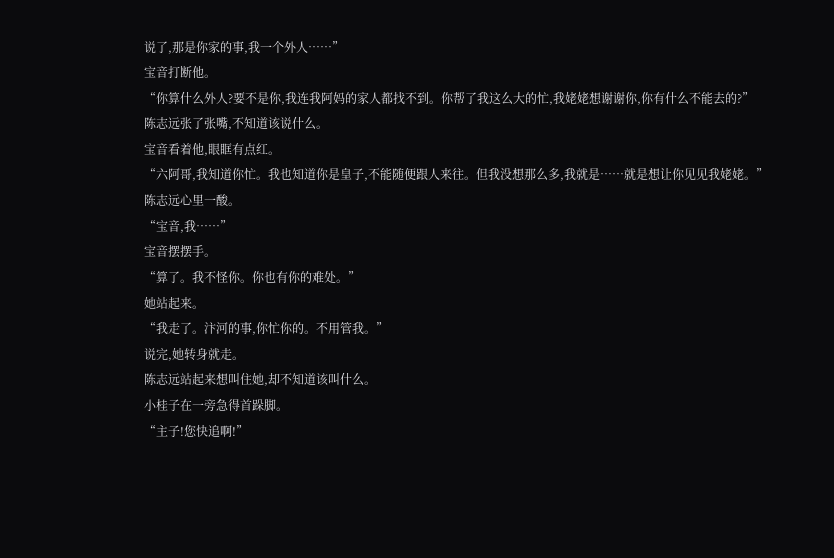说了,那是你家的事,我一个外人……”
宝音打断他。
“你算什么外人?要不是你,我连我阿妈的家人都找不到。你帮了我这么大的忙,我姥姥想谢谢你,你有什么不能去的?”
陈志远张了张嘴,不知道该说什么。
宝音看着他,眼眶有点红。
“六阿哥,我知道你忙。我也知道你是皇子,不能随便跟人来往。但我没想那么多,我就是……就是想让你见见我姥姥。”
陈志远心里一酸。
“宝音,我……”
宝音摆摆手。
“算了。我不怪你。你也有你的难处。”
她站起来。
“我走了。汴河的事,你忙你的。不用管我。”
说完,她转身就走。
陈志远站起来想叫住她,却不知道该叫什么。
小桂子在一旁急得首跺脚。
“主子!您快追啊!”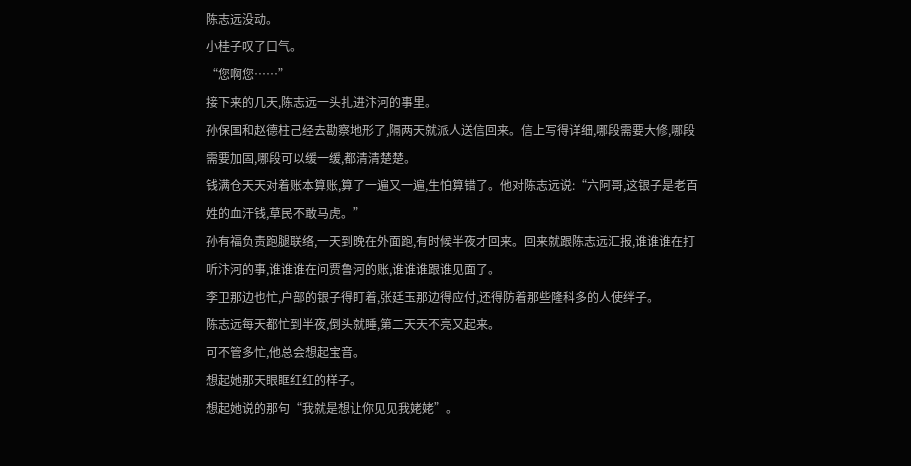陈志远没动。
小桂子叹了口气。
“您啊您……”
接下来的几天,陈志远一头扎进汴河的事里。
孙保国和赵德柱己经去勘察地形了,隔两天就派人送信回来。信上写得详细,哪段需要大修,哪段需要加固,哪段可以缓一缓,都清清楚楚。
钱满仓天天对着账本算账,算了一遍又一遍,生怕算错了。他对陈志远说:“六阿哥,这银子是老百姓的血汗钱,草民不敢马虎。”
孙有福负责跑腿联络,一天到晚在外面跑,有时候半夜才回来。回来就跟陈志远汇报,谁谁谁在打听汴河的事,谁谁谁在问贾鲁河的账,谁谁谁跟谁见面了。
李卫那边也忙,户部的银子得盯着,张廷玉那边得应付,还得防着那些隆科多的人使绊子。
陈志远每天都忙到半夜,倒头就睡,第二天天不亮又起来。
可不管多忙,他总会想起宝音。
想起她那天眼眶红红的样子。
想起她说的那句“我就是想让你见见我姥姥”。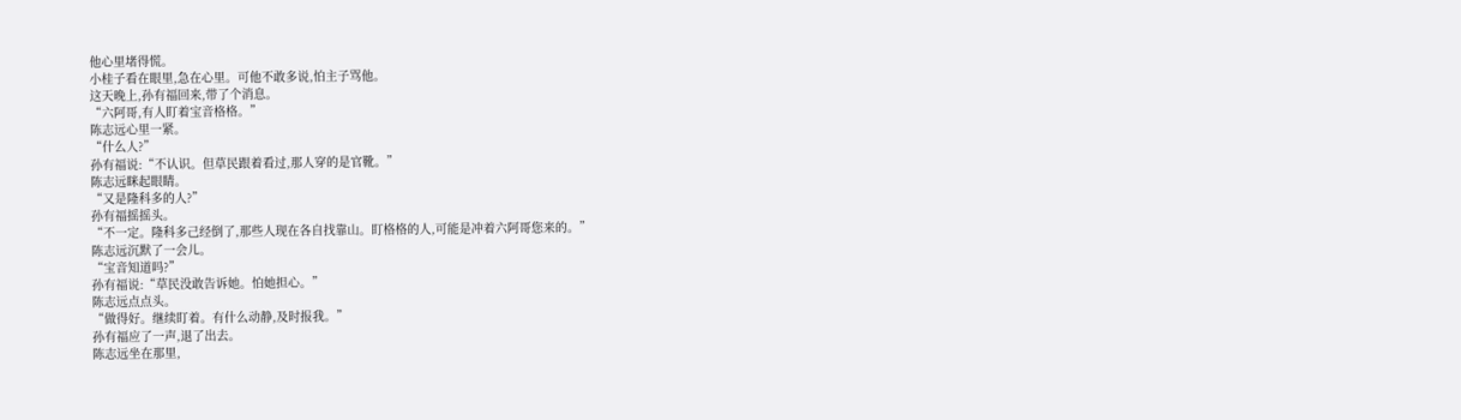他心里堵得慌。
小桂子看在眼里,急在心里。可他不敢多说,怕主子骂他。
这天晚上,孙有福回来,带了个消息。
“六阿哥,有人盯着宝音格格。”
陈志远心里一紧。
“什么人?”
孙有福说:“不认识。但草民跟着看过,那人穿的是官靴。”
陈志远眯起眼睛。
“又是隆科多的人?”
孙有福摇摇头。
“不一定。隆科多己经倒了,那些人现在各自找靠山。盯格格的人,可能是冲着六阿哥您来的。”
陈志远沉默了一会儿。
“宝音知道吗?”
孙有福说:“草民没敢告诉她。怕她担心。”
陈志远点点头。
“做得好。继续盯着。有什么动静,及时报我。”
孙有福应了一声,退了出去。
陈志远坐在那里,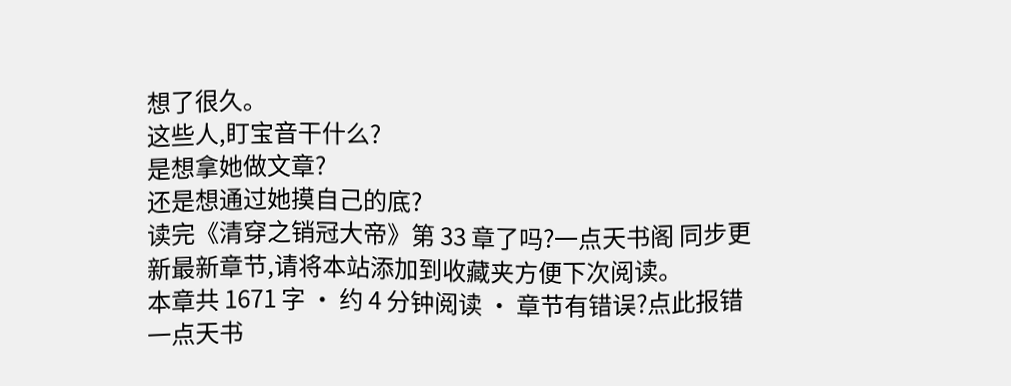想了很久。
这些人,盯宝音干什么?
是想拿她做文章?
还是想通过她摸自己的底?
读完《清穿之销冠大帝》第 33 章了吗?一点天书阁 同步更新最新章节,请将本站添加到收藏夹方便下次阅读。
本章共 1671 字 · 约 4 分钟阅读 · 章节有错误?点此报错
一点天书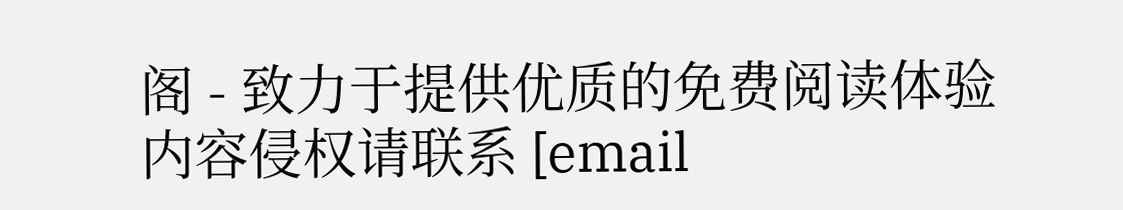阁 - 致力于提供优质的免费阅读体验
内容侵权请联系 [email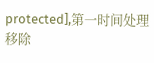protected],第一时间处理移除